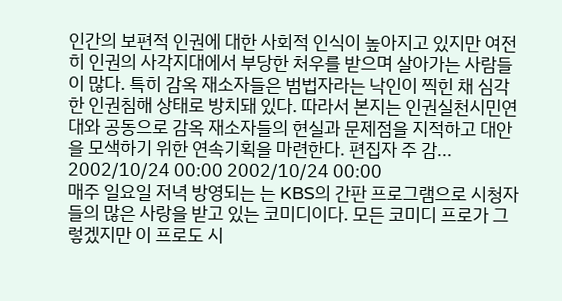인간의 보편적 인권에 대한 사회적 인식이 높아지고 있지만 여전히 인권의 사각지대에서 부당한 처우를 받으며 살아가는 사람들이 많다. 특히 감옥 재소자들은 범법자라는 낙인이 찍힌 채 심각한 인권침해 상태로 방치돼 있다. 따라서 본지는 인권실천시민연대와 공동으로 감옥 재소자들의 현실과 문제점을 지적하고 대안을 모색하기 위한 연속기획을 마련한다. 편집자 주 감...
2002/10/24 00:00 2002/10/24 00:00
매주 일요일 저녁 방영되는 는 KBS의 간판 프로그램으로 시청자들의 많은 사랑을 받고 있는 코미디이다. 모든 코미디 프로가 그렇겠지만 이 프로도 시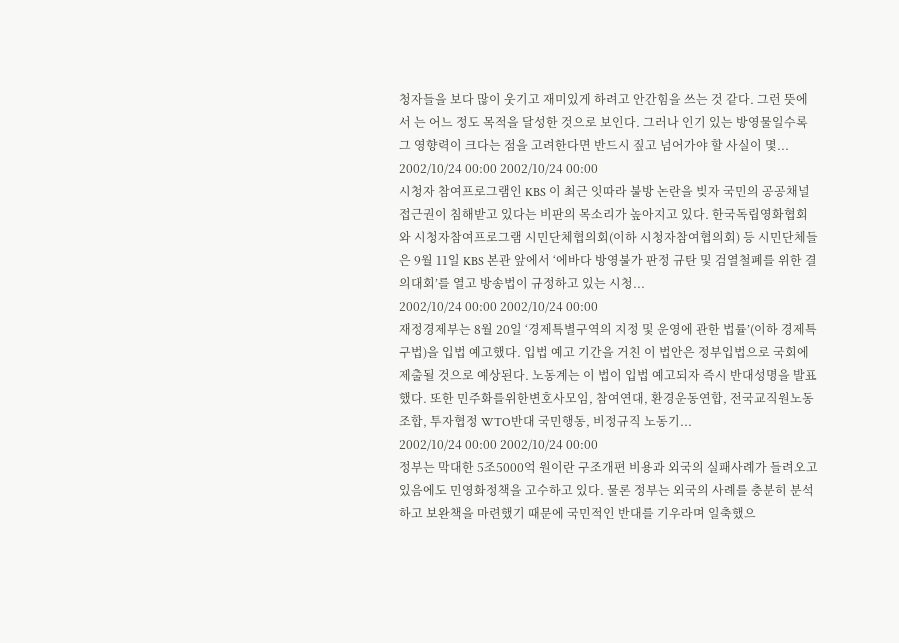청자들을 보다 많이 웃기고 재미있게 하려고 안간힘을 쓰는 것 같다. 그런 뜻에서 는 어느 정도 목적을 달성한 것으로 보인다. 그러나 인기 있는 방영물일수록 그 영향력이 크다는 점을 고려한다면 반드시 짚고 넘어가야 할 사실이 몇...
2002/10/24 00:00 2002/10/24 00:00
시청자 참여프로그램인 KBS 이 최근 잇따라 불방 논란을 빚자 국민의 공공채널 접근권이 침해받고 있다는 비판의 목소리가 높아지고 있다. 한국독립영화협회와 시청자참여프로그램 시민단체협의회(이하 시청자참여협의회) 등 시민단체들은 9월 11일 KBS 본관 앞에서 ‘에바다 방영불가 판정 규탄 및 검열철폐를 위한 결의대회’를 열고 방송법이 규정하고 있는 시청...
2002/10/24 00:00 2002/10/24 00:00
재정경제부는 8월 20일 ‘경제특별구역의 지정 및 운영에 관한 법률’(이하 경제특구법)을 입법 예고했다. 입법 예고 기간을 거친 이 법안은 정부입법으로 국회에 제출될 것으로 예상된다. 노동계는 이 법이 입법 예고되자 즉시 반대성명을 발표했다. 또한 민주화를위한변호사모임, 참여연대, 환경운동연합, 전국교직원노동조합, 투자협정 WTO반대 국민행동, 비정규직 노동기...
2002/10/24 00:00 2002/10/24 00:00
정부는 막대한 5조5000억 원이란 구조개편 비용과 외국의 실패사례가 들려오고 있음에도 민영화정책을 고수하고 있다. 물론 정부는 외국의 사례를 충분히 분석하고 보완책을 마련했기 때문에 국민적인 반대를 기우라며 일축했으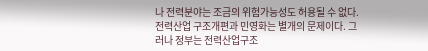나 전력분야는 조금의 위험가능성도 허용될 수 없다. 전력산업 구조개편과 민영화는 별개의 문제이다. 그러나 정부는 전력산업구조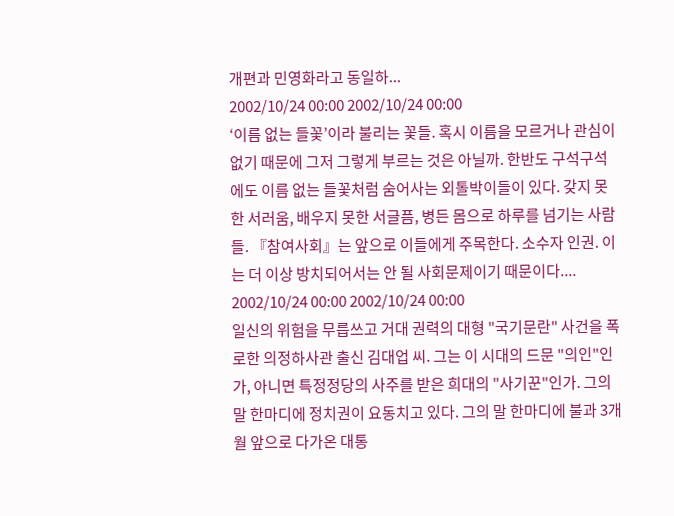개편과 민영화라고 동일하...
2002/10/24 00:00 2002/10/24 00:00
‘이름 없는 들꽃’이라 불리는 꽃들. 혹시 이름을 모르거나 관심이 없기 때문에 그저 그렇게 부르는 것은 아닐까. 한반도 구석구석에도 이름 없는 들꽃처럼 숨어사는 외톨박이들이 있다. 갖지 못한 서러움, 배우지 못한 서글픔, 병든 몸으로 하루를 넘기는 사람들. 『참여사회』는 앞으로 이들에게 주목한다. 소수자 인권. 이는 더 이상 방치되어서는 안 될 사회문제이기 때문이다....
2002/10/24 00:00 2002/10/24 00:00
일신의 위험을 무릅쓰고 거대 권력의 대형 "국기문란" 사건을 폭로한 의정하사관 출신 김대업 씨. 그는 이 시대의 드문 "의인"인가, 아니면 특정정당의 사주를 받은 희대의 "사기꾼"인가. 그의 말 한마디에 정치권이 요동치고 있다. 그의 말 한마디에 불과 3개월 앞으로 다가온 대통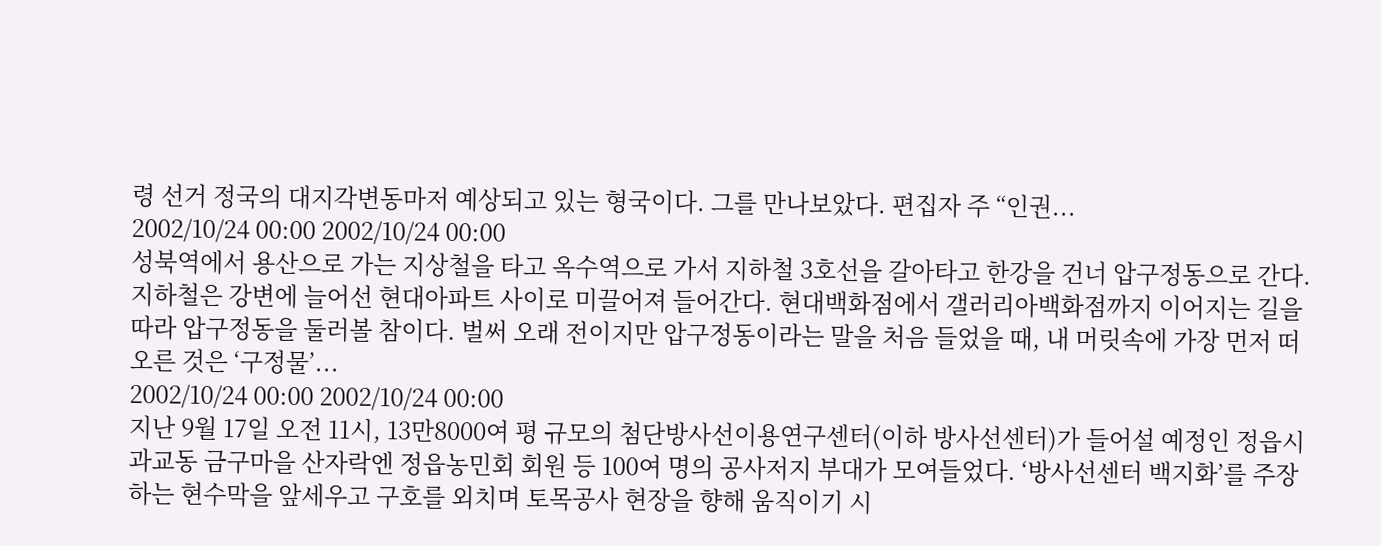령 선거 정국의 대지각변동마저 예상되고 있는 형국이다. 그를 만나보았다. 편집자 주 “인권...
2002/10/24 00:00 2002/10/24 00:00
성북역에서 용산으로 가는 지상철을 타고 옥수역으로 가서 지하철 3호선을 갈아타고 한강을 건너 압구정동으로 간다. 지하철은 강변에 늘어선 현대아파트 사이로 미끌어져 들어간다. 현대백화점에서 갤러리아백화점까지 이어지는 길을 따라 압구정동을 둘러볼 참이다. 벌써 오래 전이지만 압구정동이라는 말을 처음 들었을 때, 내 머릿속에 가장 먼저 떠오른 것은 ‘구정물’...
2002/10/24 00:00 2002/10/24 00:00
지난 9월 17일 오전 11시, 13만8000여 평 규모의 첨단방사선이용연구센터(이하 방사선센터)가 들어설 예정인 정읍시 과교동 금구마을 산자락엔 정읍농민회 회원 등 100여 명의 공사저지 부대가 모여들었다. ‘방사선센터 백지화’를 주장하는 현수막을 앞세우고 구호를 외치며 토목공사 현장을 향해 움직이기 시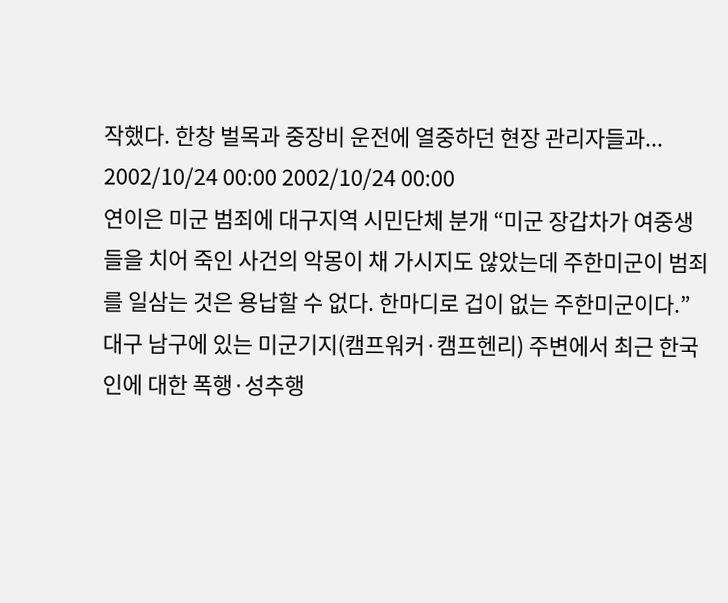작했다. 한창 벌목과 중장비 운전에 열중하던 현장 관리자들과...
2002/10/24 00:00 2002/10/24 00:00
연이은 미군 범죄에 대구지역 시민단체 분개 “미군 장갑차가 여중생들을 치어 죽인 사건의 악몽이 채 가시지도 않았는데 주한미군이 범죄를 일삼는 것은 용납할 수 없다. 한마디로 겁이 없는 주한미군이다.” 대구 남구에 있는 미군기지(캠프워커·캠프헨리) 주변에서 최근 한국인에 대한 폭행·성추행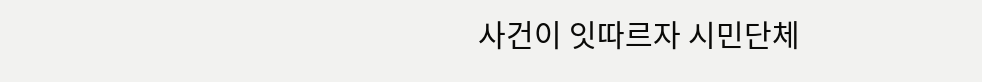사건이 잇따르자 시민단체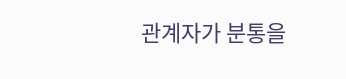관계자가 분통을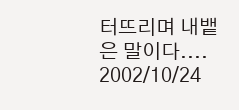터뜨리며 내뱉은 말이다....
2002/10/24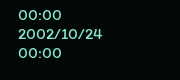00:00 2002/10/24 00:00